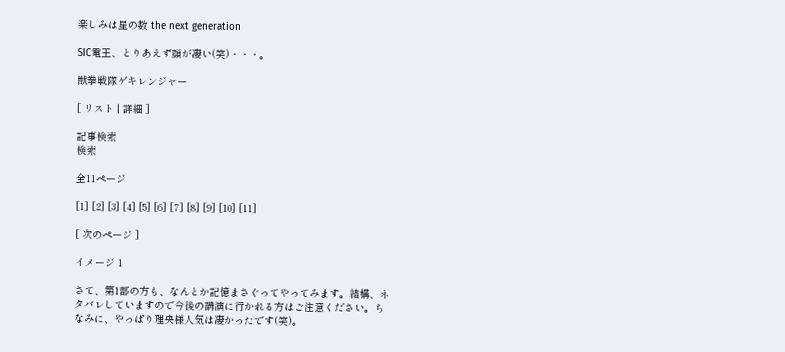楽しみは星の数 the next generation

SIC電王、とりあえず顔が凄い(笑)・・・。

獣拳戦隊ゲキレンジャー

[ リスト | 詳細 ]

記事検索
検索

全11ページ

[1] [2] [3] [4] [5] [6] [7] [8] [9] [10] [11]

[ 次のページ ]

イメージ 1

さて、第1部の方も、なんとか記憶まさぐってやってみます。結構、ネタバレしていますので今後の講演に行かれる方はご注意ください。ちなみに、やっぱり理央様人気は凄かったです(笑)。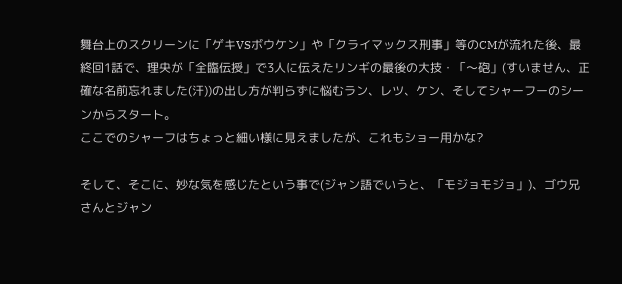舞台上のスクリーンに「ゲキVSボウケン」や「クライマックス刑事」等のCMが流れた後、最終回1話で、理央が「全臨伝授」で3人に伝えたリンギの最後の大技・「〜砲」(すいません、正確な名前忘れました(汗))の出し方が判らずに悩むラン、レツ、ケン、そしてシャーフーのシーンからスタート。
ここでのシャーフはちょっと細い様に見えましたが、これもショー用かな?

そして、そこに、妙な気を感じたという事で(ジャン語でいうと、「モジョモジョ」)、ゴウ兄さんとジャン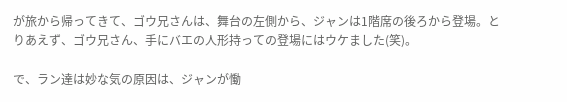が旅から帰ってきて、ゴウ兄さんは、舞台の左側から、ジャンは1階席の後ろから登場。とりあえず、ゴウ兄さん、手にバエの人形持っての登場にはウケました(笑)。

で、ラン達は妙な気の原因は、ジャンが慟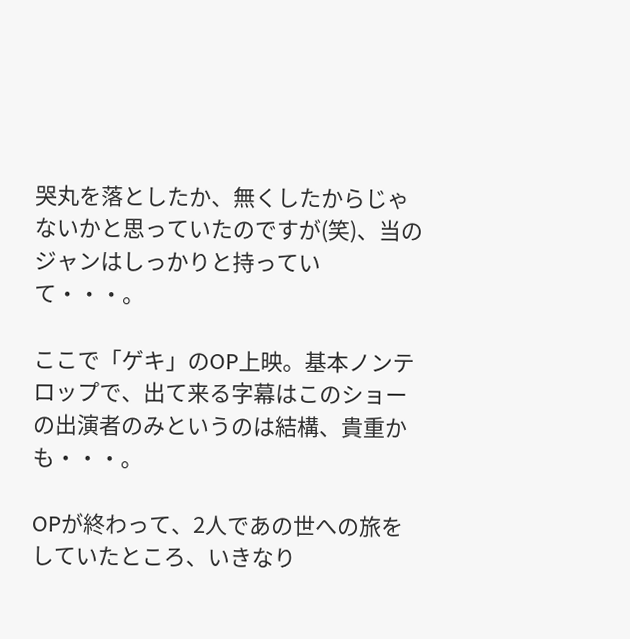哭丸を落としたか、無くしたからじゃないかと思っていたのですが(笑)、当のジャンはしっかりと持っていて・・・。

ここで「ゲキ」のOP上映。基本ノンテロップで、出て来る字幕はこのショーの出演者のみというのは結構、貴重かも・・・。

OPが終わって、2人であの世への旅をしていたところ、いきなり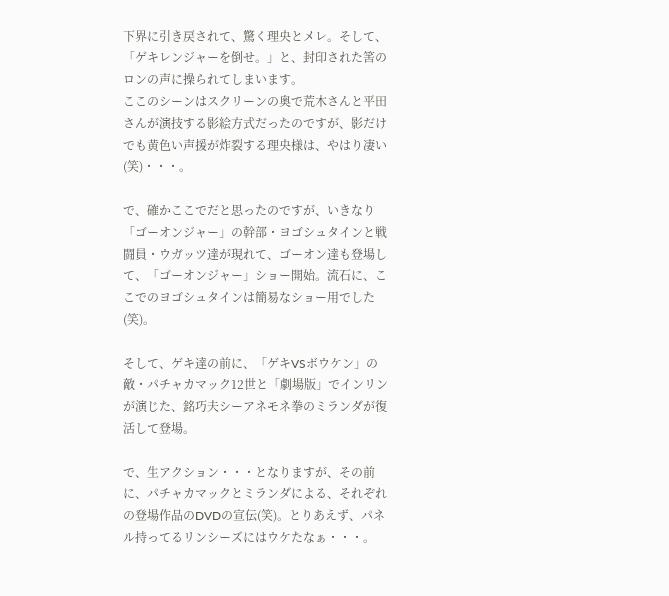下界に引き戻されて、驚く理央とメレ。そして、「ゲキレンジャーを倒せ。」と、封印された筈のロンの声に操られてしまいます。
ここのシーンはスクリーンの奥で荒木さんと平田さんが演技する影絵方式だったのですが、影だけでも黄色い声援が炸裂する理央様は、やはり凄い(笑)・・・。

で、確かここでだと思ったのですが、いきなり「ゴーオンジャー」の幹部・ヨゴシュタインと戦闘員・ウガッツ達が現れて、ゴーオン達も登場して、「ゴーオンジャー」ショー開始。流石に、ここでのヨゴシュタインは簡易なショー用でした(笑)。

そして、ゲキ達の前に、「ゲキVSボウケン」の敵・パチャカマック12世と「劇場版」でインリンが演じた、銘巧夫シーアネモネ拳のミランダが復活して登場。

で、生アクション・・・となりますが、その前に、パチャカマックとミランダによる、それぞれの登場作品のDVDの宣伝(笑)。とりあえず、パネル持ってるリンシーズにはウケたなぁ・・・。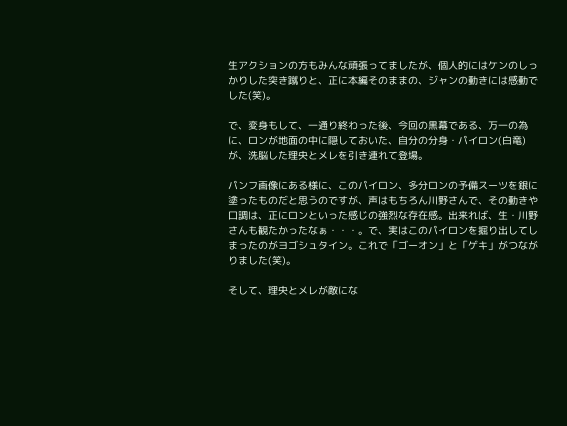生アクションの方もみんな頑張ってましたが、個人的にはケンのしっかりした突き蹴りと、正に本編そのままの、ジャンの動きには感動でした(笑)。

で、変身もして、一通り終わった後、今回の黒幕である、万一の為に、ロンが地面の中に隠しておいた、自分の分身・パイロン(白竜)が、洗脳した理央とメレを引き連れて登場。

パンフ画像にある様に、このパイロン、多分ロンの予備スーツを銀に塗ったものだと思うのですが、声はもちろん川野さんで、その動きや口調は、正にロンといった感じの強烈な存在感。出来れば、生・川野さんも観たかったなぁ・・・。で、実はこのパイロンを掘り出してしまったのがヨゴシュタイン。これで「ゴーオン」と「ゲキ」がつながりました(笑)。

そして、理央とメレが敵にな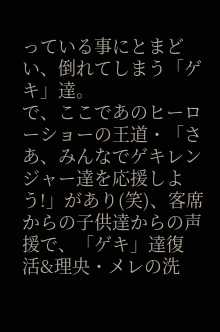っている事にとまどい、倒れてしまう「ゲキ」達。
で、ここであのヒーローショーの王道・「さあ、みんなでゲキレンジャー達を応援しよう!」があり(笑)、客席からの子供達からの声援で、「ゲキ」達復活&理央・メレの洗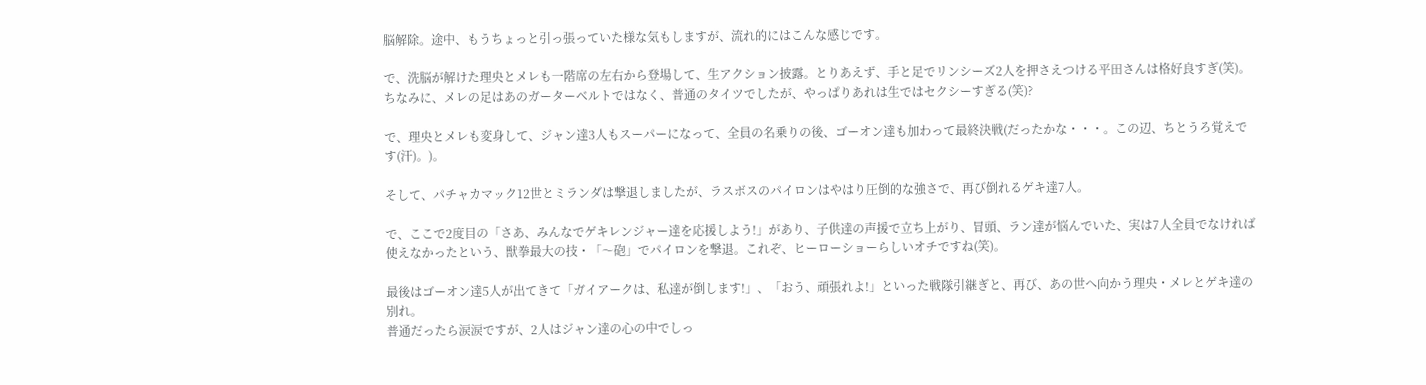脳解除。途中、もうちょっと引っ張っていた様な気もしますが、流れ的にはこんな感じです。

で、洗脳が解けた理央とメレも一階席の左右から登場して、生アクション披露。とりあえず、手と足でリンシーズ2人を押さえつける平田さんは格好良すぎ(笑)。
ちなみに、メレの足はあのガーターベルトではなく、普通のタイツでしたが、やっぱりあれは生ではセクシーすぎる(笑)?

で、理央とメレも変身して、ジャン達3人もスーパーになって、全員の名乗りの後、ゴーオン達も加わって最終決戦(だったかな・・・。この辺、ちとうろ覚えです(汗)。)。

そして、パチャカマック12世とミランダは撃退しましたが、ラスボスのパイロンはやはり圧倒的な強さで、再び倒れるゲキ達7人。

で、ここで2度目の「さあ、みんなでゲキレンジャー達を応援しよう!」があり、子供達の声援で立ち上がり、冒頭、ラン達が悩んでいた、実は7人全員でなければ使えなかったという、獣拳最大の技・「〜砲」でパイロンを撃退。これぞ、ヒーローショーらしいオチですね(笑)。

最後はゴーオン達5人が出てきて「ガイアークは、私達が倒します!」、「おう、頑張れよ!」といった戦隊引継ぎと、再び、あの世へ向かう理央・メレとゲキ達の別れ。
普通だったら涙涙ですが、2人はジャン達の心の中でしっ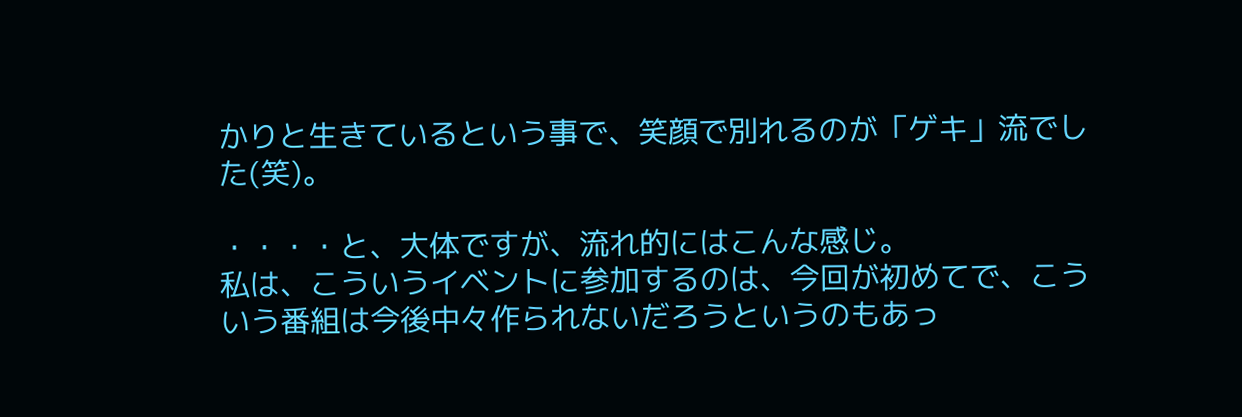かりと生きているという事で、笑顔で別れるのが「ゲキ」流でした(笑)。

・・・・と、大体ですが、流れ的にはこんな感じ。
私は、こういうイベントに参加するのは、今回が初めてで、こういう番組は今後中々作られないだろうというのもあっ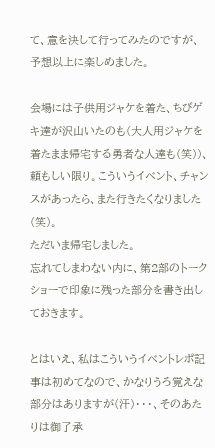て、意を決して行ってみたのですが、予想以上に楽しめました。

会場には子供用ジャケを着た、ちびゲキ達が沢山いたのも(大人用ジャケを着たまま帰宅する勇者な人達も(笑))、頼もしい限り。こういうイベント、チャンスがあったら、また行きたくなりました(笑)。
ただいま帰宅しました。
忘れてしまわない内に、第2部のトークショーで印象に残った部分を書き出しておきます。

とはいえ、私はこういうイベントレポ記事は初めてなので、かなりうろ覚えな部分はありますが(汗)・・・、そのあたりは御了承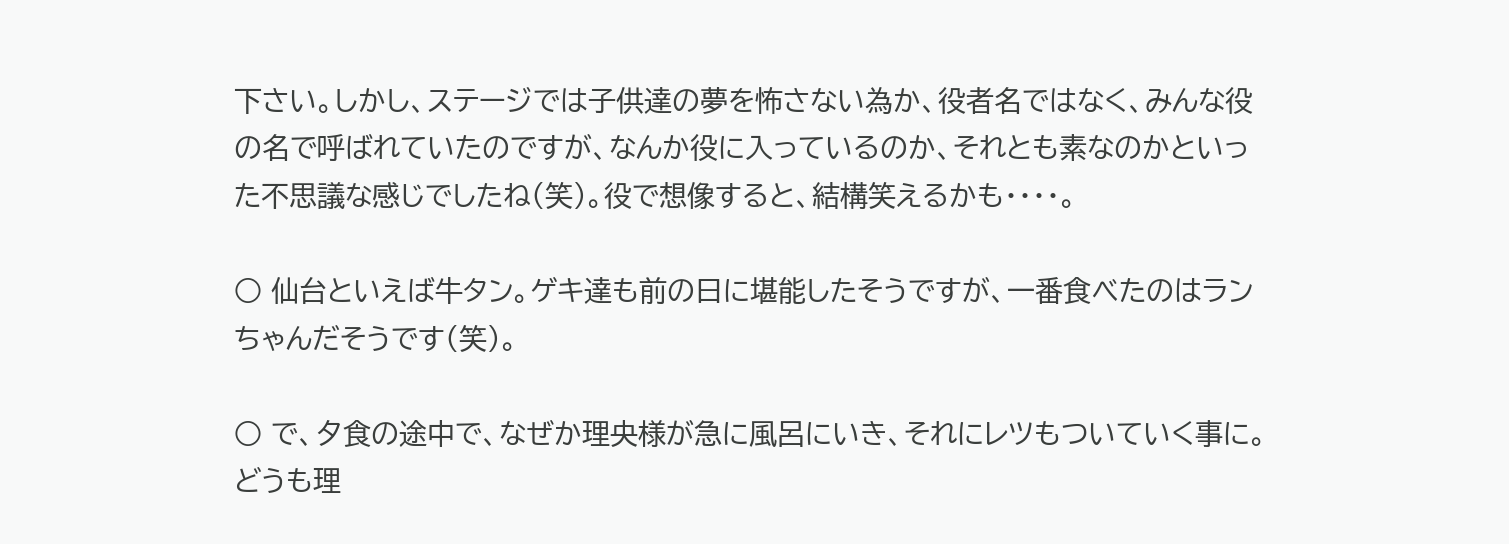下さい。しかし、ステージでは子供達の夢を怖さない為か、役者名ではなく、みんな役の名で呼ばれていたのですが、なんか役に入っているのか、それとも素なのかといった不思議な感じでしたね(笑)。役で想像すると、結構笑えるかも・・・・。

○ 仙台といえば牛タン。ゲキ達も前の日に堪能したそうですが、一番食べたのはランちゃんだそうです(笑)。

○ で、夕食の途中で、なぜか理央様が急に風呂にいき、それにレツもついていく事に。どうも理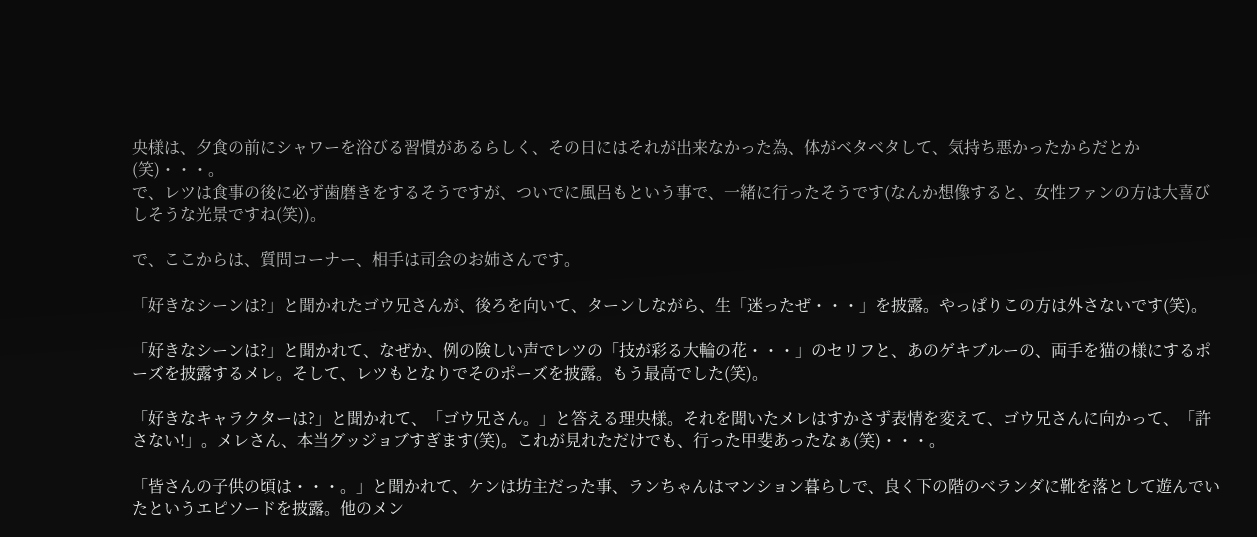央様は、夕食の前にシャワーを浴びる習慣があるらしく、その日にはそれが出来なかった為、体がベタベタして、気持ち悪かったからだとか(笑)・・・。
で、レツは食事の後に必ず歯磨きをするそうですが、ついでに風呂もという事で、一緒に行ったそうです(なんか想像すると、女性ファンの方は大喜びしそうな光景ですね(笑))。

で、ここからは、質問コーナー、相手は司会のお姉さんです。

「好きなシーンは?」と聞かれたゴウ兄さんが、後ろを向いて、ターンしながら、生「迷ったぜ・・・」を披露。やっぱりこの方は外さないです(笑)。

「好きなシーンは?」と聞かれて、なぜか、例の険しい声でレツの「技が彩る大輪の花・・・」のセリフと、あのゲキブルーの、両手を猫の様にするポーズを披露するメレ。そして、レツもとなりでそのポーズを披露。もう最高でした(笑)。

「好きなキャラクターは?」と聞かれて、「ゴウ兄さん。」と答える理央様。それを聞いたメレはすかさず表情を変えて、ゴウ兄さんに向かって、「許さない!」。メレさん、本当グッジョブすぎます(笑)。これが見れただけでも、行った甲斐あったなぁ(笑)・・・。

「皆さんの子供の頃は・・・。」と聞かれて、ケンは坊主だった事、ランちゃんはマンション暮らしで、良く下の階のべランダに靴を落として遊んでいたというエピソードを披露。他のメン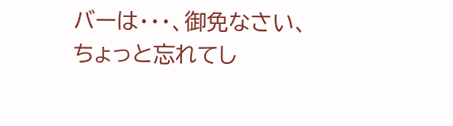バーは・・・、御免なさい、ちょっと忘れてし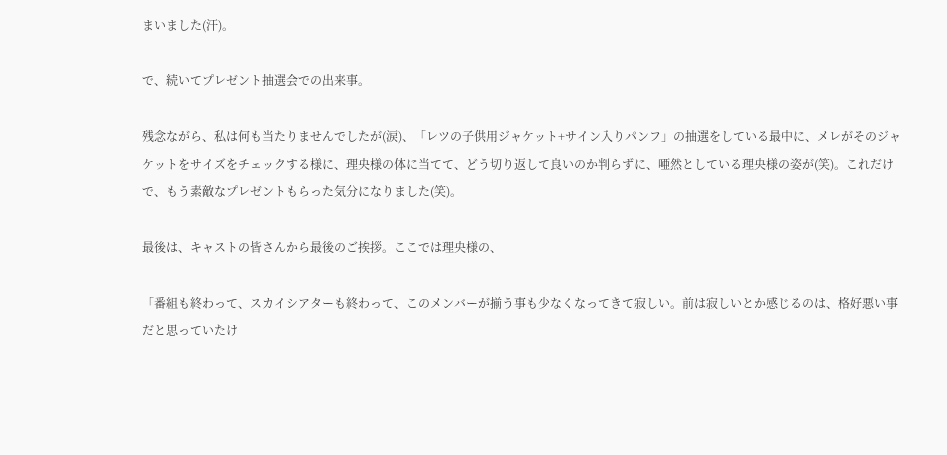まいました(汗)。

で、続いてプレゼント抽選会での出来事。

残念ながら、私は何も当たりませんでしたが(涙)、「レツの子供用ジャケット+サイン入りパンフ」の抽選をしている最中に、メレがそのジャケットをサイズをチェックする様に、理央様の体に当てて、どう切り返して良いのか判らずに、唖然としている理央様の姿が(笑)。これだけで、もう素敵なプレゼントもらった気分になりました(笑)。

最後は、キャストの皆さんから最後のご挨拶。ここでは理央様の、

「番組も終わって、スカイシアターも終わって、このメンバーが揃う事も少なくなってきて寂しい。前は寂しいとか感じるのは、格好悪い事だと思っていたけ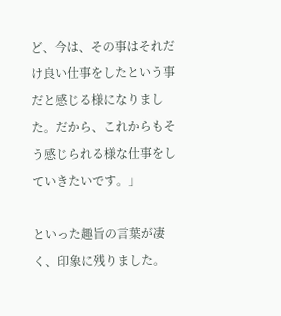ど、今は、その事はそれだけ良い仕事をしたという事だと感じる様になりました。だから、これからもそう感じられる様な仕事をしていきたいです。」

といった趣旨の言葉が凄く、印象に残りました。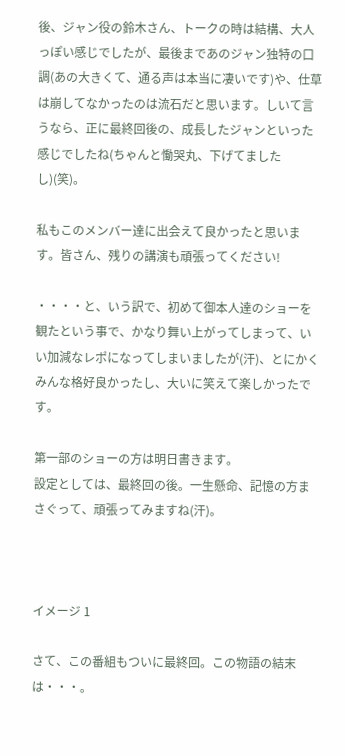後、ジャン役の鈴木さん、トークの時は結構、大人っぽい感じでしたが、最後まであのジャン独特の口調(あの大きくて、通る声は本当に凄いです)や、仕草は崩してなかったのは流石だと思います。しいて言うなら、正に最終回後の、成長したジャンといった感じでしたね(ちゃんと慟哭丸、下げてましたし)(笑)。

私もこのメンバー達に出会えて良かったと思います。皆さん、残りの講演も頑張ってください!

・・・・と、いう訳で、初めて御本人達のショーを観たという事で、かなり舞い上がってしまって、いい加減なレポになってしまいましたが(汗)、とにかくみんな格好良かったし、大いに笑えて楽しかったです。

第一部のショーの方は明日書きます。
設定としては、最終回の後。一生懸命、記憶の方まさぐって、頑張ってみますね(汗)。



イメージ 1

さて、この番組もついに最終回。この物語の結末は・・・。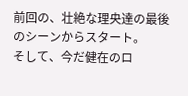前回の、壮絶な理央達の最後のシーンからスタート。
そして、今だ健在のロ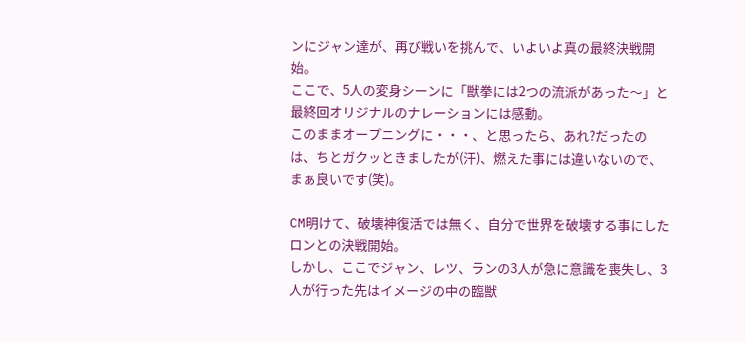ンにジャン達が、再び戦いを挑んで、いよいよ真の最終決戦開始。
ここで、5人の変身シーンに「獣拳には2つの流派があった〜」と最終回オリジナルのナレーションには感動。
このままオープニングに・・・、と思ったら、あれ?だったのは、ちとガクッときましたが(汗)、燃えた事には違いないので、まぁ良いです(笑)。

CM明けて、破壊神復活では無く、自分で世界を破壊する事にしたロンとの決戦開始。
しかし、ここでジャン、レツ、ランの3人が急に意識を喪失し、3人が行った先はイメージの中の臨獣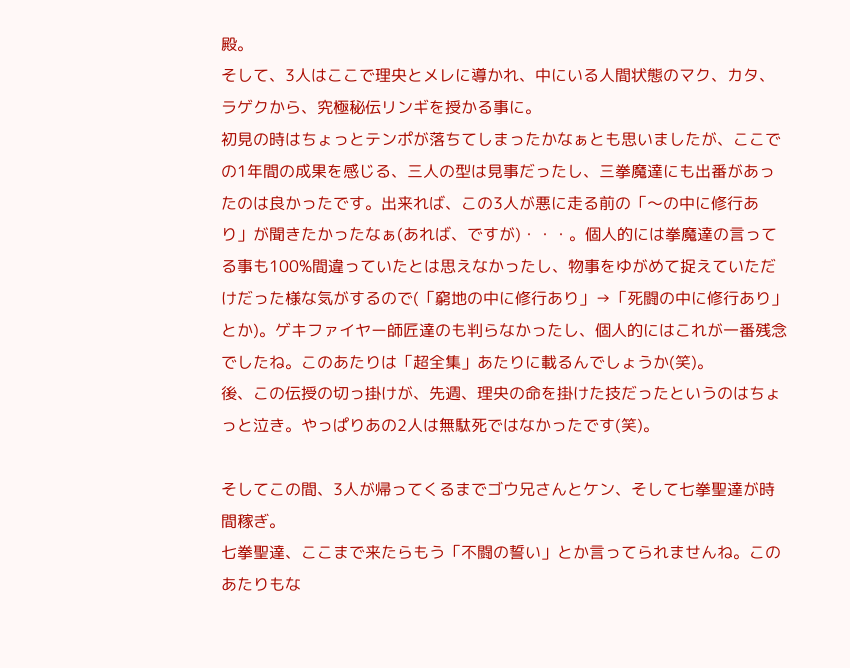殿。
そして、3人はここで理央とメレに導かれ、中にいる人間状態のマク、カタ、ラゲクから、究極秘伝リンギを授かる事に。
初見の時はちょっとテンポが落ちてしまったかなぁとも思いましたが、ここでの1年間の成果を感じる、三人の型は見事だったし、三拳魔達にも出番があったのは良かったです。出来れば、この3人が悪に走る前の「〜の中に修行あり」が聞きたかったなぁ(あれば、ですが)・・・。個人的には拳魔達の言ってる事も100%間違っていたとは思えなかったし、物事をゆがめて捉えていただけだった様な気がするので(「窮地の中に修行あり」→「死闘の中に修行あり」とか)。ゲキファイヤー師匠達のも判らなかったし、個人的にはこれが一番残念でしたね。このあたりは「超全集」あたりに載るんでしょうか(笑)。
後、この伝授の切っ掛けが、先週、理央の命を掛けた技だったというのはちょっと泣き。やっぱりあの2人は無駄死ではなかったです(笑)。

そしてこの間、3人が帰ってくるまでゴウ兄さんとケン、そして七拳聖達が時間稼ぎ。
七拳聖達、ここまで来たらもう「不闘の誓い」とか言ってられませんね。このあたりもな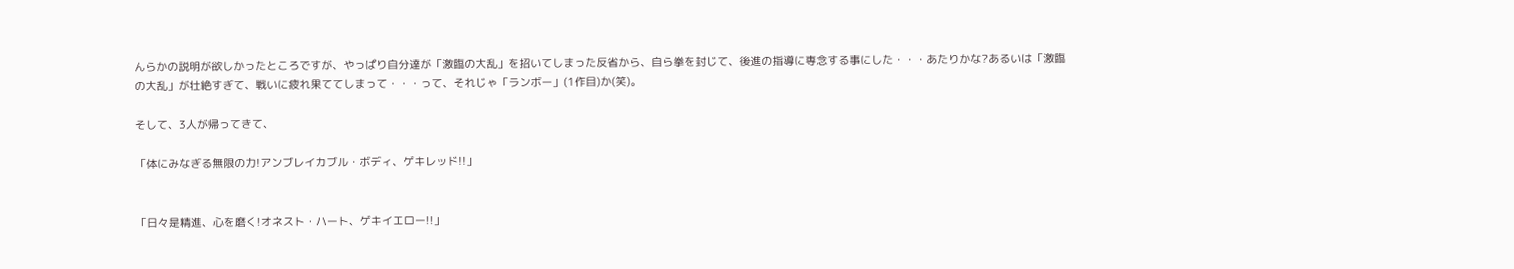んらかの説明が欲しかったところですが、やっぱり自分達が「激臨の大乱」を招いてしまった反省から、自ら拳を封じて、後進の指導に専念する事にした・・・あたりかな?あるいは「激臨の大乱」が壮絶すぎて、戦いに疲れ果ててしまって・・・って、それじゃ「ランボー」(1作目)か(笑)。

そして、3人が帰ってきて、

「体にみなぎる無限の力!アンブレイカブル・ボディ、ゲキレッド!!」


「日々是精進、心を磨く!オネスト・ハート、ゲキイエロー!!」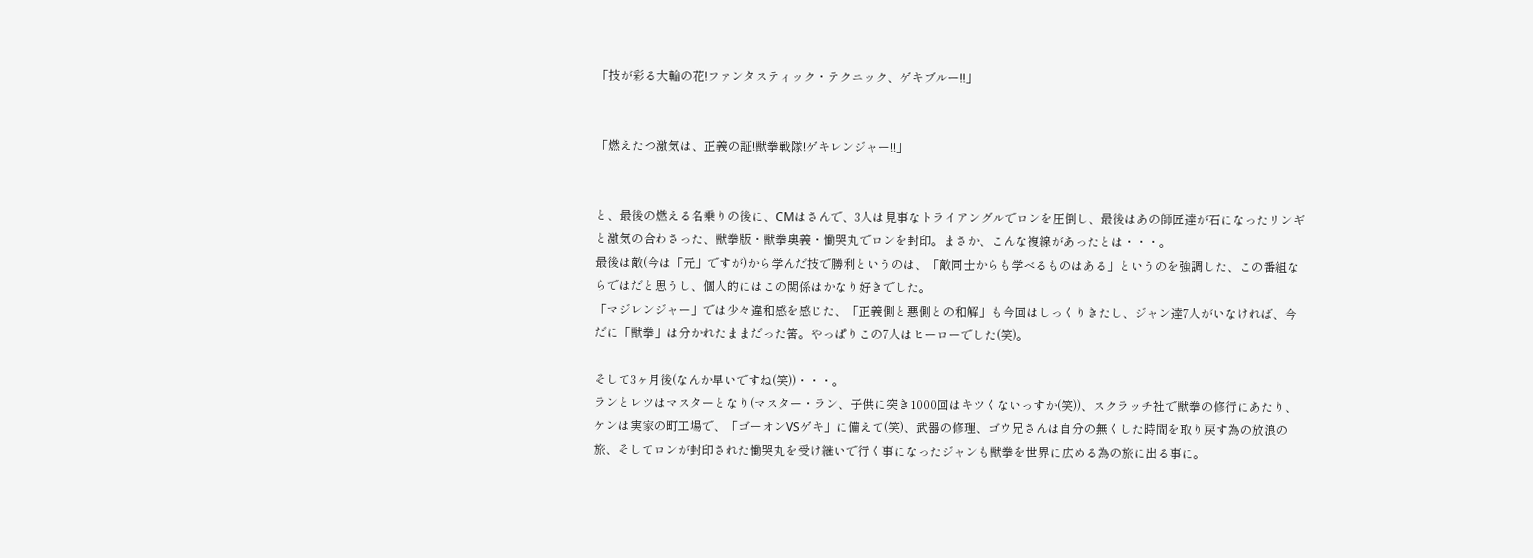「技が彩る大輪の花!ファンタスティック・テクニック、ゲキブルー!!」


「燃えたつ激気は、正義の証!獣拳戦隊!ゲキレンジャー!!」


と、最後の燃える名乗りの後に、CMはさんで、3人は見事なトライアングルでロンを圧倒し、最後はあの師匠達が石になったリンギと激気の合わさった、獣拳版・獣拳奥義・慟哭丸でロンを封印。まさか、こんな複線があったとは・・・。
最後は敵(今は「元」ですが)から学んだ技で勝利というのは、「敵同士からも学べるものはある」というのを強調した、この番組ならではだと思うし、個人的にはこの関係はかなり好きでした。
「マジレンジャー」では少々違和感を感じた、「正義側と悪側との和解」も今回はしっくりきたし、ジャン達7人がいなければ、今だに「獣拳」は分かれたままだった筈。やっぱりこの7人はヒーローでした(笑)。

そして3ヶ月後(なんか早いですね(笑))・・・。
ランとレツはマスターとなり(マスター・ラン、子供に突き1000回はキツくないっすか(笑))、スクラッチ社で獣拳の修行にあたり、ケンは実家の町工場で、「ゴーオンVSゲキ」に備えて(笑)、武器の修理、ゴウ兄さんは自分の無くした時間を取り戻す為の放浪の旅、そしてロンが封印された慟哭丸を受け継いで行く事になったジャンも獣拳を世界に広める為の旅に出る事に。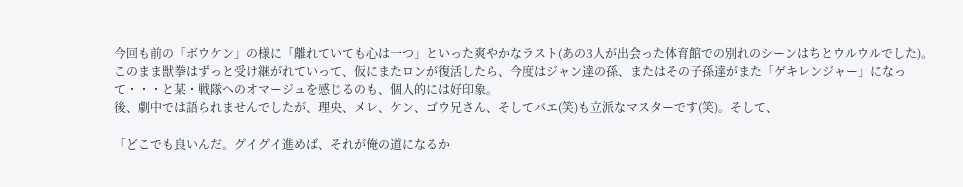今回も前の「ボウケン」の様に「離れていても心は一つ」といった爽やかなラスト(あの3人が出会った体育館での別れのシーンはちとウルウルでした)。このまま獣拳はずっと受け継がれていって、仮にまたロンが復活したら、今度はジャン達の孫、またはその子孫達がまた「ゲキレンジャー」になって・・・と某・戦隊へのオマージュを感じるのも、個人的には好印象。
後、劇中では語られませんでしたが、理央、メレ、ケン、ゴウ兄さん、そしてバエ(笑)も立派なマスターです(笑)。そして、

「どこでも良いんだ。グイグイ進めば、それが俺の道になるか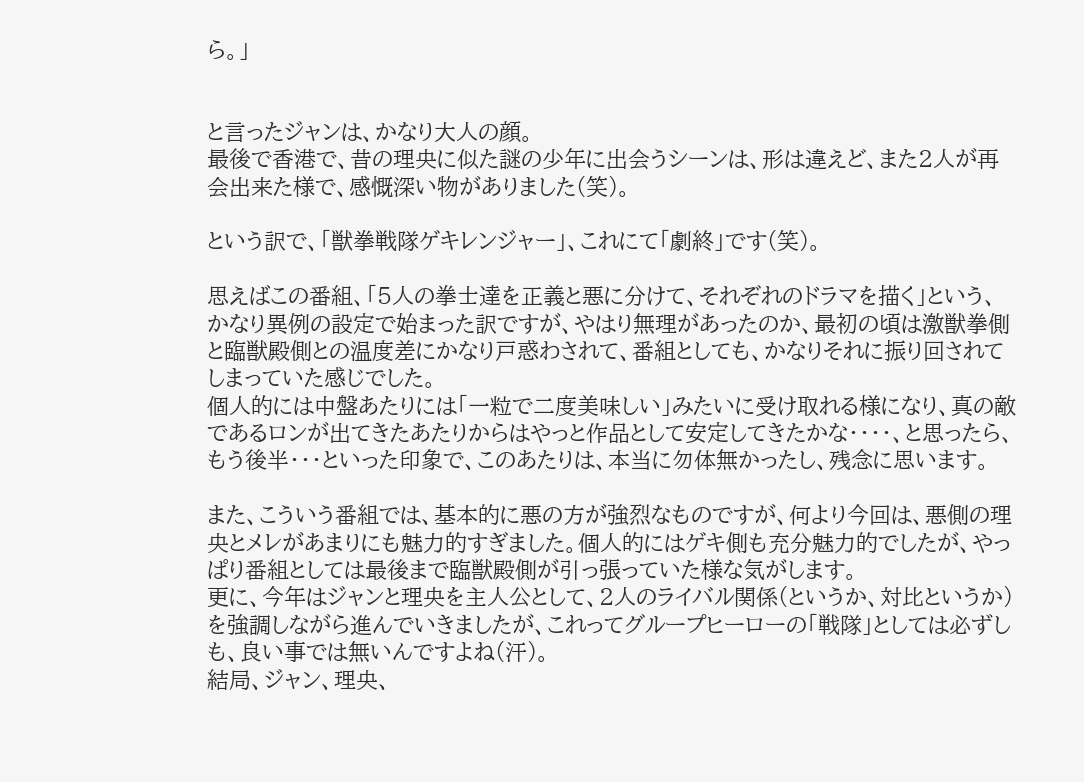ら。」


と言ったジャンは、かなり大人の顔。
最後で香港で、昔の理央に似た謎の少年に出会うシーンは、形は違えど、また2人が再会出来た様で、感慨深い物がありました(笑)。

という訳で、「獣拳戦隊ゲキレンジャー」、これにて「劇終」です(笑)。

思えばこの番組、「5人の拳士達を正義と悪に分けて、それぞれのドラマを描く」という、かなり異例の設定で始まった訳ですが、やはり無理があったのか、最初の頃は激獣拳側と臨獣殿側との温度差にかなり戸惑わされて、番組としても、かなりそれに振り回されてしまっていた感じでした。
個人的には中盤あたりには「一粒で二度美味しい」みたいに受け取れる様になり、真の敵であるロンが出てきたあたりからはやっと作品として安定してきたかな・・・・、と思ったら、もう後半・・・といった印象で、このあたりは、本当に勿体無かったし、残念に思います。

また、こういう番組では、基本的に悪の方が強烈なものですが、何より今回は、悪側の理央とメレがあまりにも魅力的すぎました。個人的にはゲキ側も充分魅力的でしたが、やっぱり番組としては最後まで臨獣殿側が引っ張っていた様な気がします。
更に、今年はジャンと理央を主人公として、2人のライバル関係(というか、対比というか)を強調しながら進んでいきましたが、これってグループヒーローの「戦隊」としては必ずしも、良い事では無いんですよね(汗)。
結局、ジャン、理央、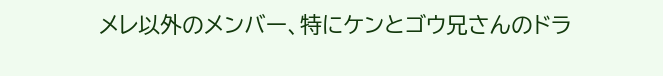メレ以外のメンバー、特にケンとゴウ兄さんのドラ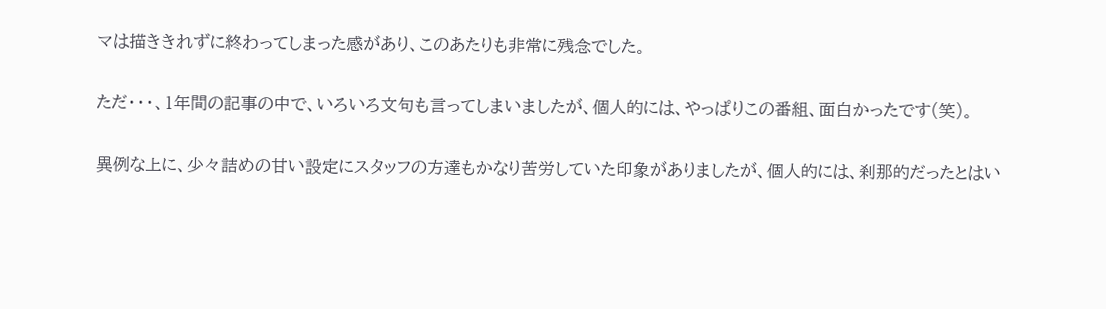マは描ききれずに終わってしまった感があり、このあたりも非常に残念でした。

ただ・・・、1年間の記事の中で、いろいろ文句も言ってしまいましたが、個人的には、やっぱりこの番組、面白かったです(笑)。

異例な上に、少々詰めの甘い設定にスタッフの方達もかなり苦労していた印象がありましたが、個人的には、刹那的だったとはい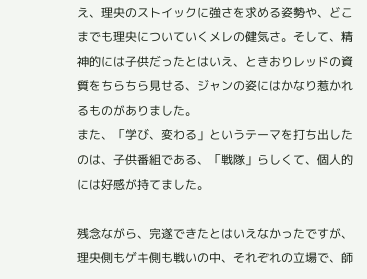え、理央のストイックに強さを求める姿勢や、どこまでも理央についていくメレの健気さ。そして、精神的には子供だったとはいえ、ときおりレッドの資質をちらちら見せる、ジャンの姿にはかなり惹かれるものがありました。
また、「学び、変わる」というテーマを打ち出したのは、子供番組である、「戦隊」らしくて、個人的には好感が持てました。

残念ながら、完遂できたとはいえなかったですが、理央側もゲキ側も戦いの中、それぞれの立場で、師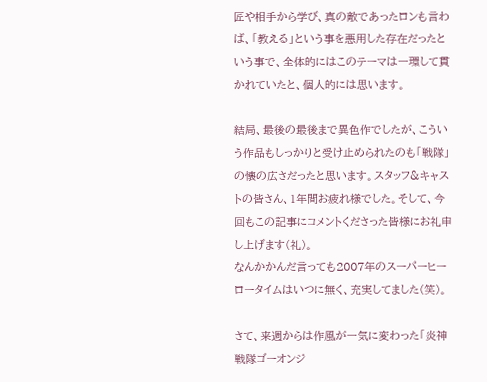匠や相手から学び、真の敵であったロンも言わば、「教える」という事を悪用した存在だったという事で、全体的にはこのテーマは一環して貫かれていたと、個人的には思います。

結局、最後の最後まで異色作でしたが、こういう作品もしっかりと受け止められたのも「戦隊」の懐の広さだったと思います。スタッフ&キャストの皆さん、1年間お疲れ様でした。そして、今回もこの記事にコメントくださった皆様にお礼申し上げます(礼)。
なんかかんだ言っても2007年のスーパーヒーロータイムはいつに無く、充実してました(笑)。

さて、来週からは作風が一気に変わった「炎神戦隊ゴーオンジ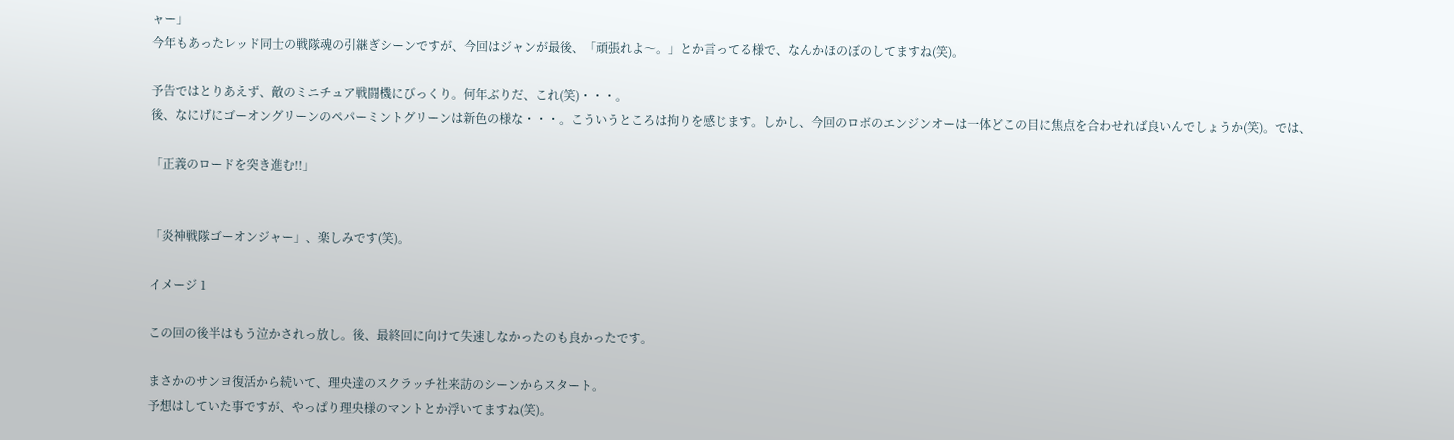ャー」
今年もあったレッド同士の戦隊魂の引継ぎシーンですが、今回はジャンが最後、「頑張れよ〜。」とか言ってる様で、なんかほのぼのしてますね(笑)。

予告ではとりあえず、敵のミニチュア戦闘機にびっくり。何年ぶりだ、これ(笑)・・・。
後、なにげにゴーオングリーンのペパーミントグリーンは新色の様な・・・。こういうところは拘りを感じます。しかし、今回のロボのエンジンオーは一体どこの目に焦点を合わせれば良いんでしょうか(笑)。では、

「正義のロードを突き進む!!」


「炎神戦隊ゴーオンジャー」、楽しみです(笑)。

イメージ 1

この回の後半はもう泣かされっ放し。後、最終回に向けて失速しなかったのも良かったです。

まさかのサンヨ復活から続いて、理央達のスクラッチ社来訪のシーンからスタート。
予想はしていた事ですが、やっぱり理央様のマントとか浮いてますね(笑)。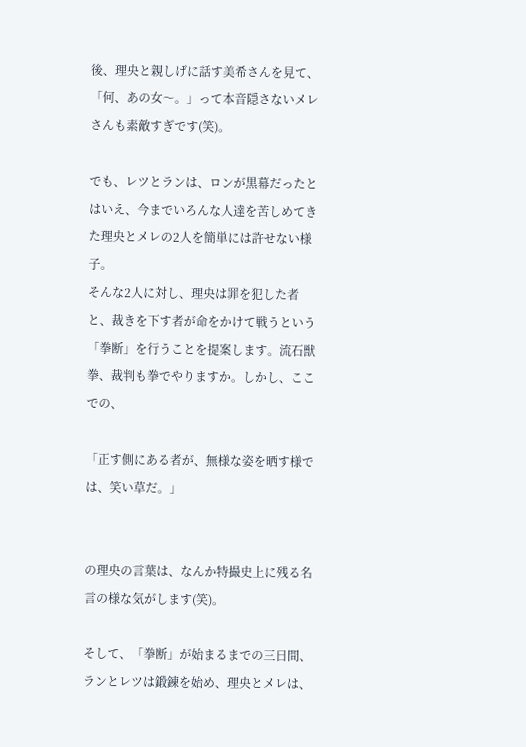後、理央と親しげに話す美希さんを見て、「何、あの女〜。」って本音隠さないメレさんも素敵すぎです(笑)。

でも、レツとランは、ロンが黒幕だったとはいえ、今までいろんな人達を苦しめてきた理央とメレの2人を簡単には許せない様子。
そんな2人に対し、理央は罪を犯した者と、裁きを下す者が命をかけて戦うという「拳断」を行うことを提案します。流石獣拳、裁判も拳でやりますか。しかし、ここでの、

「正す側にある者が、無様な姿を晒す様では、笑い草だ。」


の理央の言葉は、なんか特撮史上に残る名言の様な気がします(笑)。

そして、「拳断」が始まるまでの三日間、ランとレツは鍛錬を始め、理央とメレは、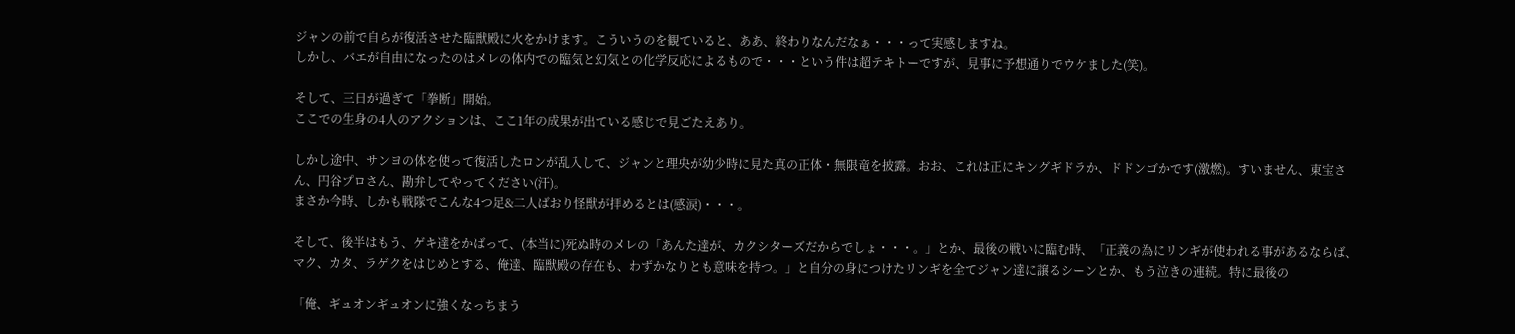ジャンの前で自らが復活させた臨獣殿に火をかけます。こういうのを観ていると、ああ、終わりなんだなぁ・・・って実感しますね。
しかし、バエが自由になったのはメレの体内での臨気と幻気との化学反応によるもので・・・という件は超テキトーですが、見事に予想通りでウケました(笑)。

そして、三日が過ぎて「拳断」開始。
ここでの生身の4人のアクションは、ここ1年の成果が出ている感じで見ごたえあり。

しかし途中、サンヨの体を使って復活したロンが乱入して、ジャンと理央が幼少時に見た真の正体・無限竜を披露。おお、これは正にキングギドラか、ドドンゴかです(激燃)。すいません、東宝さん、円谷プロさん、勘弁してやってください(汗)。
まさか今時、しかも戦隊でこんな4つ足&二人ばおり怪獣が拝めるとは(感涙)・・・。

そして、後半はもう、ゲキ達をかばって、(本当に)死ぬ時のメレの「あんた達が、カクシターズだからでしょ・・・。」とか、最後の戦いに臨む時、「正義の為にリンギが使われる事があるならば、マク、カタ、ラゲクをはじめとする、俺達、臨獣殿の存在も、わずかなりとも意味を持つ。」と自分の身につけたリンギを全てジャン達に譲るシーンとか、もう泣きの連続。特に最後の

「俺、ギュオンギュオンに強くなっちまう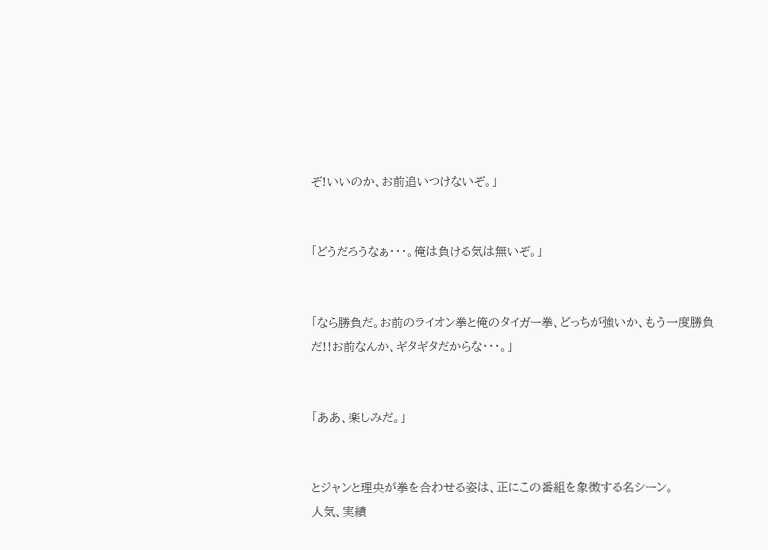ぞ!いいのか、お前追いつけないぞ。」


「どうだろうなぁ・・・。俺は負ける気は無いぞ。」


「なら勝負だ。お前のライオン拳と俺のタイガー拳、どっちが強いか、もう一度勝負だ!!お前なんか、ギタギタだからな・・・。」


「ああ、楽しみだ。」


とジャンと理央が拳を合わせる姿は、正にこの番組を象徴する名シーン。
人気、実績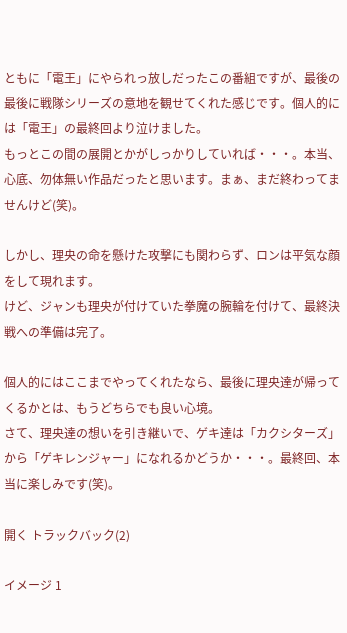ともに「電王」にやられっ放しだったこの番組ですが、最後の最後に戦隊シリーズの意地を観せてくれた感じです。個人的には「電王」の最終回より泣けました。
もっとこの間の展開とかがしっかりしていれば・・・。本当、心底、勿体無い作品だったと思います。まぁ、まだ終わってませんけど(笑)。

しかし、理央の命を懸けた攻撃にも関わらず、ロンは平気な顔をして現れます。
けど、ジャンも理央が付けていた拳魔の腕輪を付けて、最終決戦への準備は完了。

個人的にはここまでやってくれたなら、最後に理央達が帰ってくるかとは、もうどちらでも良い心境。
さて、理央達の想いを引き継いで、ゲキ達は「カクシターズ」から「ゲキレンジャー」になれるかどうか・・・。最終回、本当に楽しみです(笑)。

開く トラックバック(2)

イメージ 1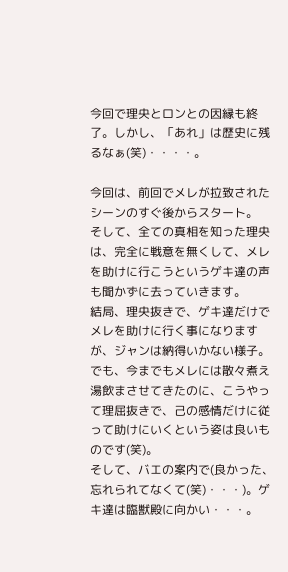今回で理央とロンとの因縁も終了。しかし、「あれ」は歴史に残るなぁ(笑)・・・・。

今回は、前回でメレが拉致されたシーンのすぐ後からスタート。
そして、全ての真相を知った理央は、完全に戦意を無くして、メレを助けに行こうというゲキ達の声も聞かずに去っていきます。
結局、理央抜きで、ゲキ達だけでメレを助けに行く事になりますが、ジャンは納得いかない様子。
でも、今までもメレには散々煮え湯飲まさせてきたのに、こうやって理屈抜きで、己の感情だけに従って助けにいくという姿は良いものです(笑)。
そして、バエの案内で(良かった、忘れられてなくて(笑)・・・)。ゲキ達は臨獣殿に向かい・・・。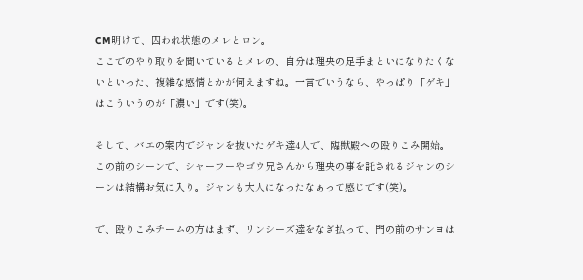CM明けて、囚われ状態のメレとロン。
ここでのやり取りを聞いているとメレの、自分は理央の足手まといになりたくないといった、複雑な感情とかが伺えますね。一言でいうなら、やっぱり「ゲキ」はこういうのが「濃い」です(笑)。

そして、バエの案内でジャンを抜いたゲキ達4人で、臨獣殿への殴りこみ開始。
この前のシーンで、シャーフーやゴウ兄さんから理央の事を託されるジャンのシーンは結構お気に入り。ジャンも大人になったなぁって感じです(笑)。

で、殴りこみチームの方はまず、リンシーズ達をなぎ払って、門の前のサンヨは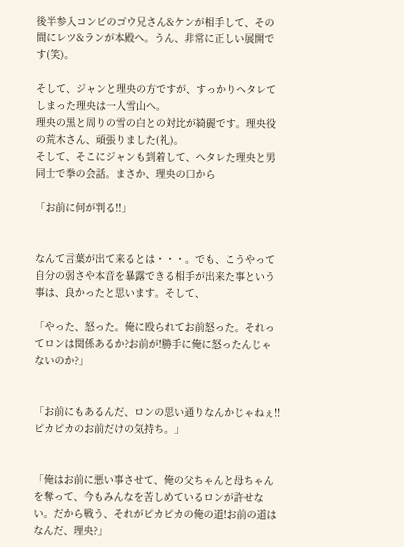後半参入コンビのゴウ兄さん&ケンが相手して、その間にレツ&ランが本殿へ。うん、非常に正しい展開です(笑)。

そして、ジャンと理央の方ですが、すっかりヘタレてしまった理央は一人雪山へ。
理央の黒と周りの雪の白との対比が綺麗です。理央役の荒木さん、頑張りました(礼)。
そして、そこにジャンも到着して、へタレた理央と男同士で拳の会話。まさか、理央の口から

「お前に何が判る!!」


なんて言葉が出て来るとは・・・。でも、こうやって自分の弱さや本音を暴露できる相手が出来た事という事は、良かったと思います。そして、

「やった、怒った。俺に殴られてお前怒った。それってロンは関係あるか?お前が!勝手に俺に怒ったんじゃないのか?」


「お前にもあるんだ、ロンの思い通りなんかじゃねぇ!!ピカピカのお前だけの気持ち。」


「俺はお前に悪い事させて、俺の父ちゃんと母ちゃんを奪って、今もみんなを苦しめているロンが許せない。だから戦う、それがピカピカの俺の道!お前の道はなんだ、理央?」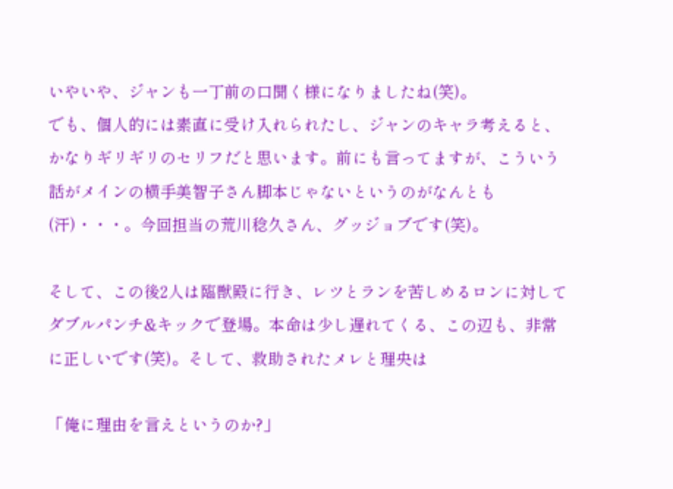いやいや、ジャンも一丁前の口聞く様になりましたね(笑)。
でも、個人的には素直に受け入れられたし、ジャンのキャラ考えると、かなりギリギリのセリフだと思います。前にも言ってますが、こういう話がメインの横手美智子さん脚本じゃないというのがなんとも(汗)・・・。今回担当の荒川稔久さん、グッジョブです(笑)。

そして、この後2人は臨獣殿に行き、レツとランを苦しめるロンに対してダブルパンチ&キックで登場。本命は少し遅れてくる、この辺も、非常に正しいです(笑)。そして、救助されたメレと理央は

「俺に理由を言えというのか?」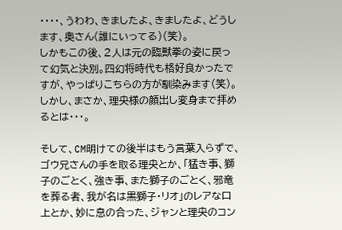・・・・、うわわ、きましたよ、きましたよ、どうします、奥さん(誰にいってる)(笑)。
しかもこの後、2人は元の臨獣拳の姿に戻って幻気と決別。四幻将時代も格好良かったですが、やっぱりこちらの方が馴染みます(笑)。しかし、まさか、理央様の顔出し変身まで拝めるとは・・・。

そして、CM明けての後半はもう言葉入らずで、ゴウ兄さんの手を取る理央とか、「猛き事、獅子のごとく、強き事、また獅子のごとく、邪竜を葬る者、我が名は黒獅子・リオ」のレアな口上とか、妙に息の合った、ジャンと理央のコン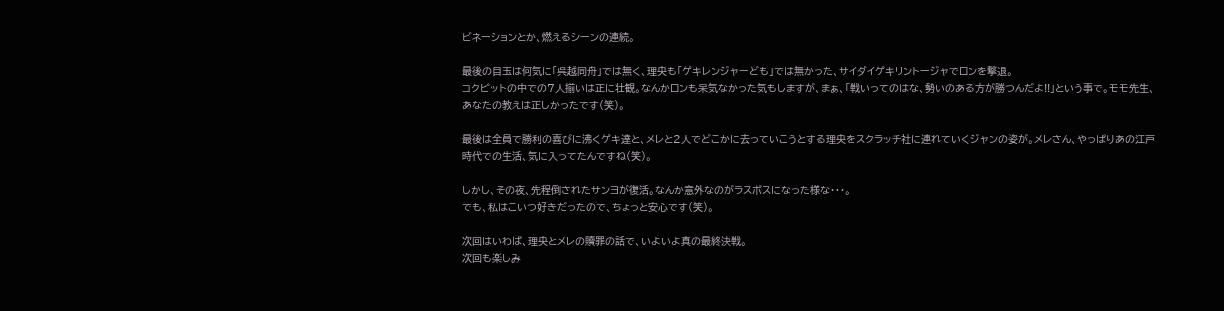ビネーションとか、燃えるシーンの連続。

最後の目玉は何気に「呉越同舟」では無く、理央も「ゲキレンジャーども」では無かった、サイダイゲキリントージャでロンを撃退。
コクピットの中での7人揃いは正に壮観。なんかロンも呆気なかった気もしますが、まぁ、「戦いってのはな、勢いのある方が勝つんだよ!!」という事で。モモ先生、あなたの教えは正しかったです(笑)。

最後は全員で勝利の喜びに沸くゲキ達と、メレと2人でどこかに去っていこうとする理央をスクラッチ社に連れていくジャンの姿が。メレさん、やっぱりあの江戸時代での生活、気に入ってたんですね(笑)。

しかし、その夜、先程倒されたサンヨが復活。なんか意外なのがラスボスになった様な・・・。
でも、私はこいつ好きだったので、ちょっと安心です(笑)。

次回はいわば、理央とメレの贖罪の話で、いよいよ真の最終決戦。
次回も楽しみ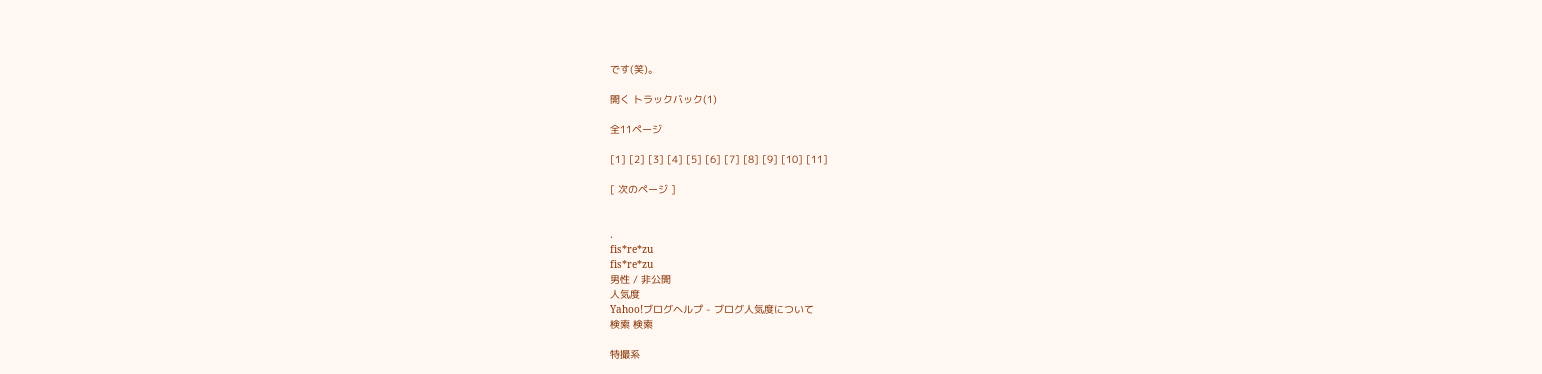です(笑)。

開く トラックバック(1)

全11ページ

[1] [2] [3] [4] [5] [6] [7] [8] [9] [10] [11]

[ 次のページ ]


.
fis*re*zu
fis*re*zu
男性 / 非公開
人気度
Yahoo!ブログヘルプ - ブログ人気度について
検索 検索

特撮系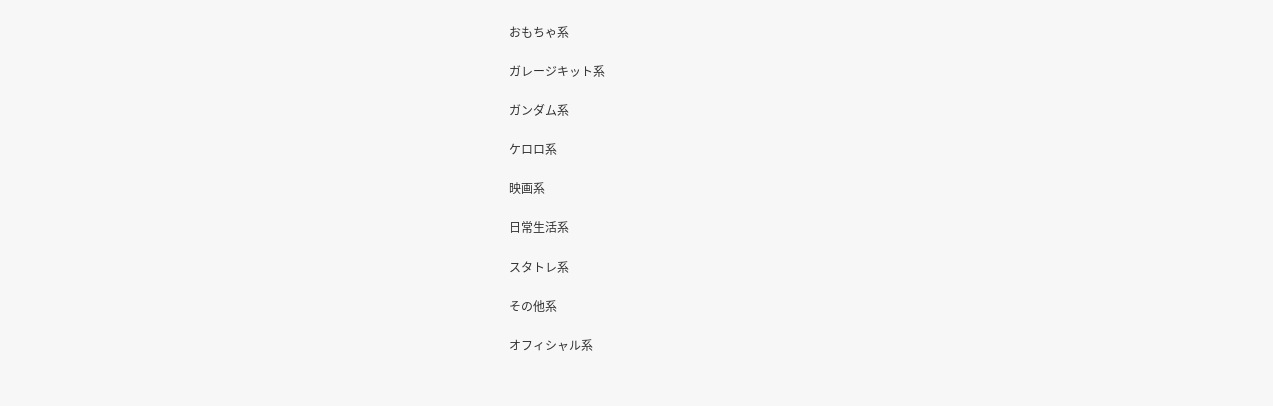おもちゃ系

ガレージキット系

ガンダム系

ケロロ系

映画系

日常生活系

スタトレ系

その他系

オフィシャル系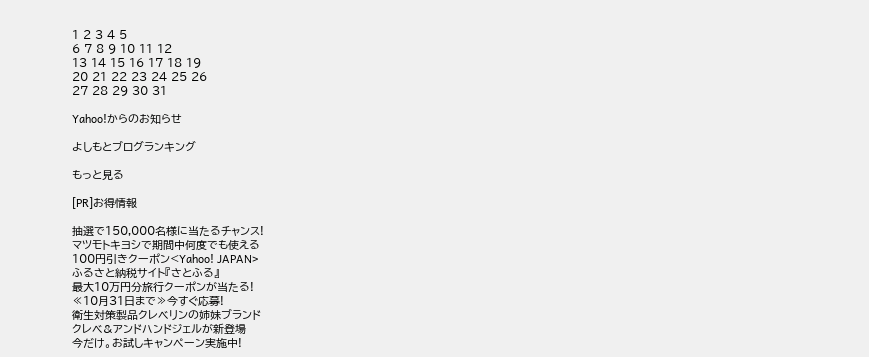1 2 3 4 5
6 7 8 9 10 11 12
13 14 15 16 17 18 19
20 21 22 23 24 25 26
27 28 29 30 31

Yahoo!からのお知らせ

よしもとブログランキング

もっと見る

[PR]お得情報

抽選で150,000名様に当たるチャンス!
マツモトキヨシで期間中何度でも使える
100円引きクーポン<Yahoo! JAPAN>
ふるさと納税サイト『さとふる』
最大10万円分旅行クーポンが当たる!
≪10月31日まで≫今すぐ応募!
衛生対策製品クレベリンの姉妹ブランド
クレベ&アンドハンドジェルが新登場
今だけ。お試しキャンペーン実施中!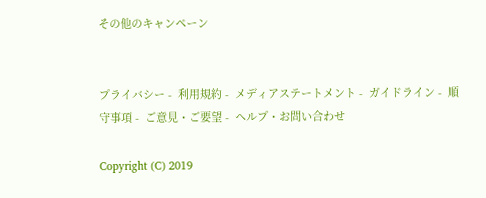その他のキャンペーン


プライバシー -  利用規約 -  メディアステートメント -  ガイドライン -  順守事項 -  ご意見・ご要望 -  ヘルプ・お問い合わせ

Copyright (C) 2019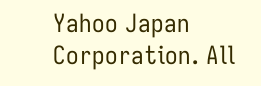Yahoo Japan Corporation. All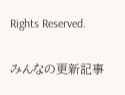Rights Reserved.

みんなの更新記事